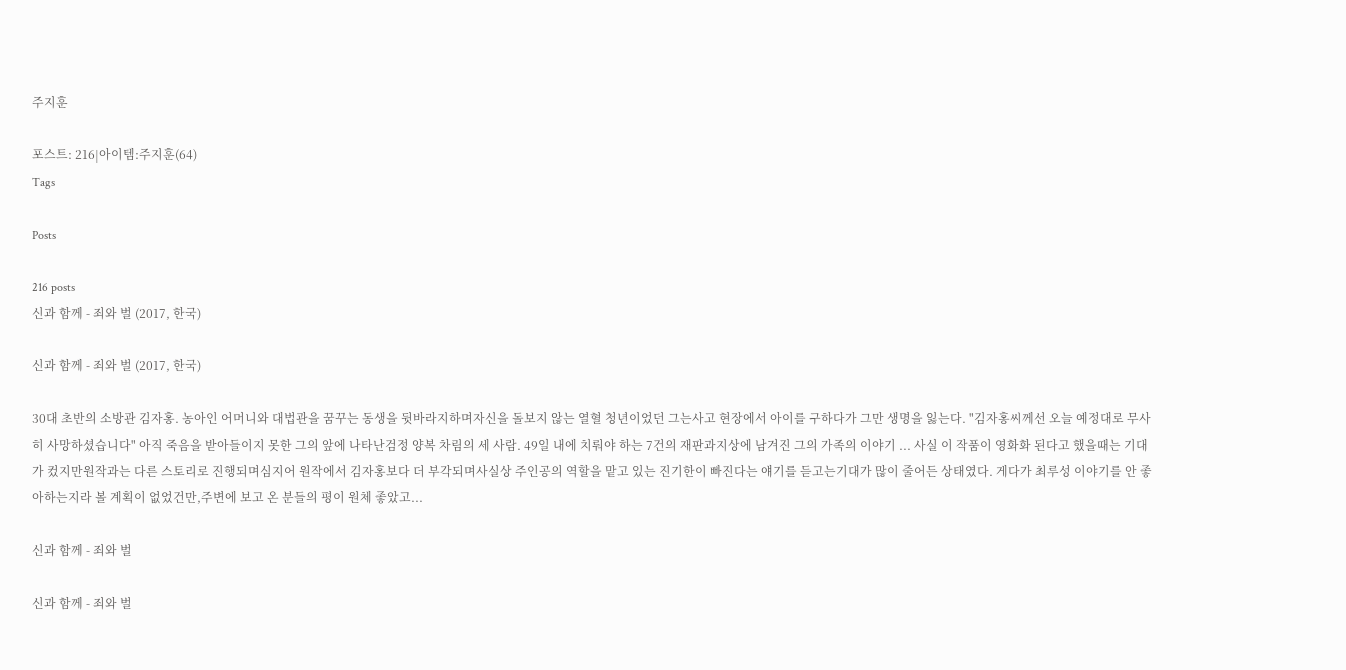주지훈

포스트: 216|아이템:주지훈(64)
Tags

Posts

216 posts
신과 함께 - 죄와 벌 (2017, 한국)

신과 함께 - 죄와 벌 (2017, 한국)

30대 초반의 소방관 김자홍. 농아인 어머니와 대법관을 꿈꾸는 동생을 뒷바라지하며자신을 돌보지 않는 열혈 청년이었던 그는사고 현장에서 아이를 구하다가 그만 생명을 잃는다. "김자홍씨께선 오늘 예정대로 무사히 사망하셨습니다" 아직 죽음을 받아들이지 못한 그의 앞에 나타난검정 양복 차림의 세 사람. 49일 내에 치뤄야 하는 7건의 재판과지상에 남겨진 그의 가족의 이야기 ... 사실 이 작품이 영화화 된다고 했을때는 기대가 컸지만원작과는 다른 스토리로 진행되며심지어 원작에서 김자홍보다 더 부각되며사실상 주인공의 역할을 맡고 있는 진기한이 빠진다는 얘기를 듣고는기대가 많이 줄어든 상태였다. 게다가 최루성 이야기를 안 좋아하는지라 볼 계획이 없었건만,주변에 보고 온 분들의 평이 원체 좋았고...

신과 함께 - 죄와 벌

신과 함께 - 죄와 벌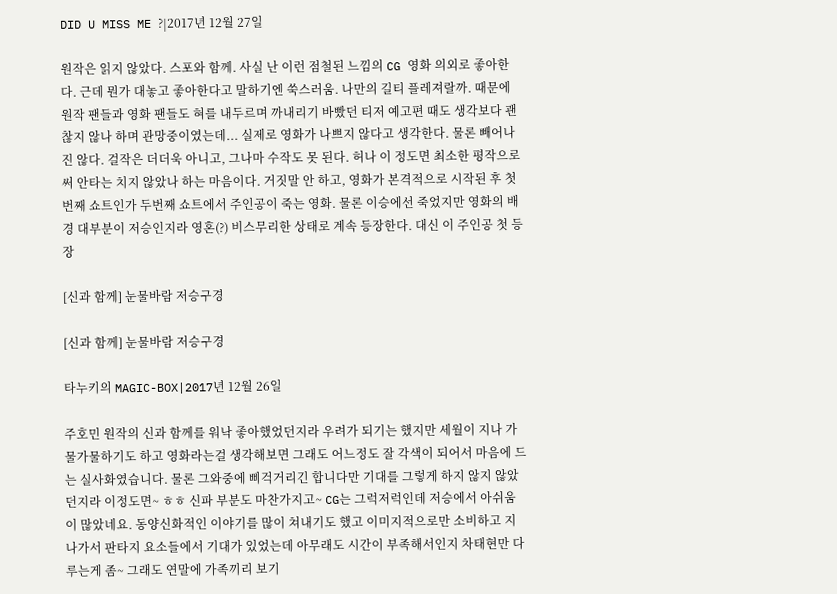DID U MISS ME ?|2017년 12월 27일

원작은 읽지 않았다. 스포와 함께. 사실 난 이런 점철된 느낌의 CG 영화 의외로 좋아한다. 근데 뭔가 대놓고 좋아한다고 말하기엔 쑥스러움. 나만의 길티 플레져랄까. 때문에 원작 팬들과 영화 팬들도 혀를 내두르며 까내리기 바빴던 티저 예고편 때도 생각보다 괜찮지 않나 하며 관망중이였는데... 실제로 영화가 나쁘지 않다고 생각한다. 물론 빼어나진 않다. 걸작은 더더욱 아니고, 그나마 수작도 못 된다. 허나 이 정도면 최소한 평작으로써 안타는 치지 않았나 하는 마음이다. 거짓말 안 하고, 영화가 본격적으로 시작된 후 첫번째 쇼트인가 두번째 쇼트에서 주인공이 죽는 영화. 물론 이승에선 죽었지만 영화의 배경 대부분이 저승인지라 영혼(?) 비스무리한 상태로 계속 등장한다. 대신 이 주인공 첫 등장

[신과 함께] 눈물바람 저승구경

[신과 함께] 눈물바람 저승구경

타누키의 MAGIC-BOX|2017년 12월 26일

주호민 원작의 신과 함께를 워낙 좋아했었던지라 우려가 되기는 했지만 세월이 지나 가물가물하기도 하고 영화라는걸 생각해보면 그래도 어느정도 잘 각색이 되어서 마음에 드는 실사화였습니다. 물론 그와중에 삐걱거리긴 합니다만 기대를 그렇게 하지 않지 않았던지라 이정도면~ ㅎㅎ 신파 부분도 마찬가지고~ CG는 그럭저럭인데 저승에서 아쉬움이 많았네요. 동양신화적인 이야기를 많이 쳐내기도 했고 이미지적으로만 소비하고 지나가서 판타지 요소들에서 기대가 있었는데 아무래도 시간이 부족해서인지 차태현만 다루는게 좀~ 그래도 연말에 가족끼리 보기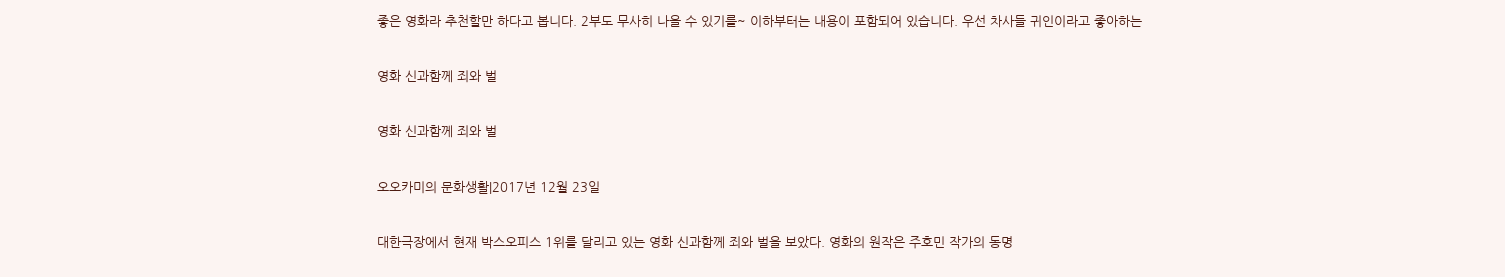좋은 영화라 추천할만 하다고 봅니다. 2부도 무사히 나올 수 있기를~ 이하부터는 내용이 포함되어 있습니다. 우선 차사들 귀인이라고 좋아하는

영화 신과함께 죄와 벌

영화 신과함께 죄와 벌

오오카미의 문화생활|2017년 12월 23일

대한극장에서 현재 박스오피스 1위를 달리고 있는 영화 신과함께 죄와 벌을 보았다. 영화의 원작은 주호민 작가의 동명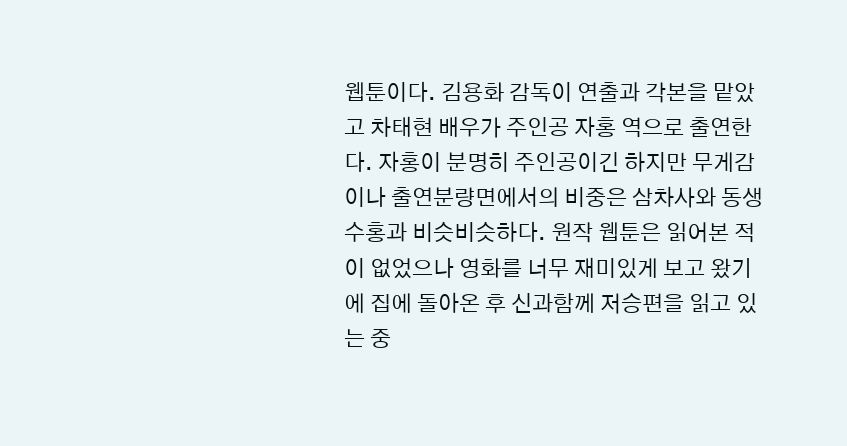웹툰이다. 김용화 감독이 연출과 각본을 맡았고 차태현 배우가 주인공 자홍 역으로 출연한다. 자홍이 분명히 주인공이긴 하지만 무게감이나 출연분량면에서의 비중은 삼차사와 동생 수홍과 비슷비슷하다. 원작 웹툰은 읽어본 적이 없었으나 영화를 너무 재미있게 보고 왔기에 집에 돌아온 후 신과함께 저승편을 읽고 있는 중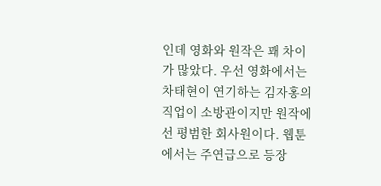인데 영화와 원작은 꽤 차이가 많았다. 우선 영화에서는 차태현이 연기하는 김자홍의 직업이 소방관이지만 원작에선 평범한 회사원이다. 웹툰에서는 주연급으로 등장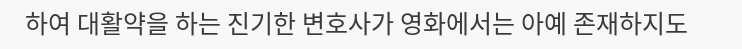하여 대활약을 하는 진기한 변호사가 영화에서는 아예 존재하지도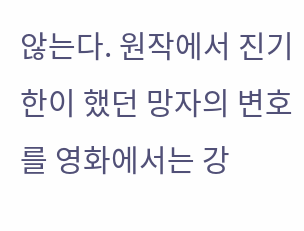않는다. 원작에서 진기한이 했던 망자의 변호를 영화에서는 강